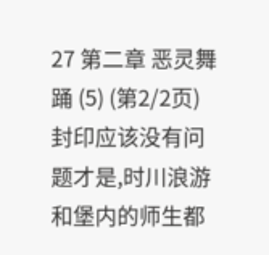27 第二章 恶灵舞踊 (5) (第2/2页)
封印应该没有问题才是,时川浪游和堡内的师生都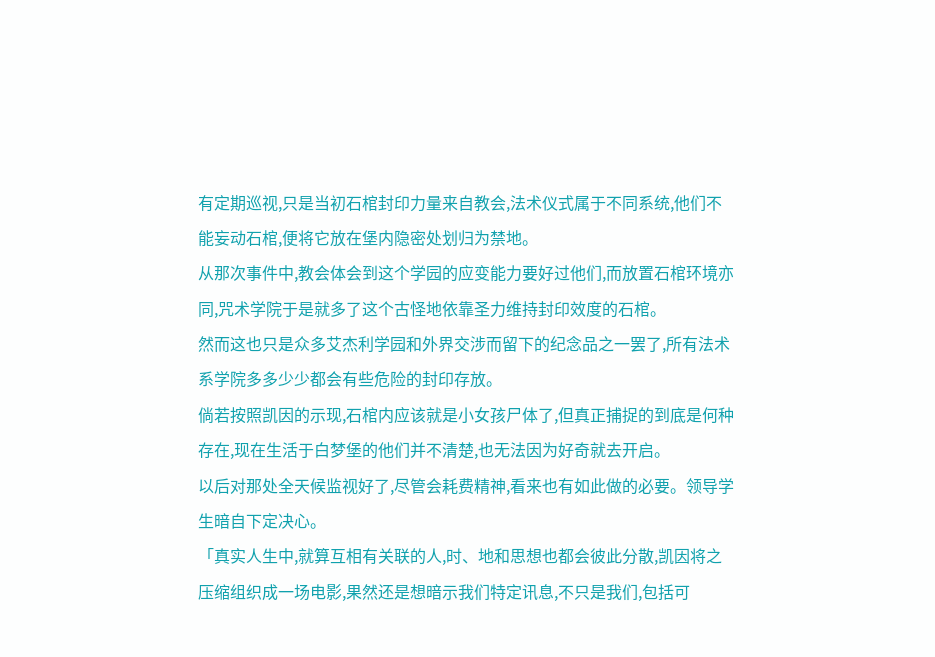有定期巡视,只是当初石棺封印力量来自教会,法术仪式属于不同系统,他们不能妄动石棺,便将它放在堡内隐密处划归为禁地。
从那次事件中,教会体会到这个学园的应变能力要好过他们,而放置石棺环境亦同,咒术学院于是就多了这个古怪地依靠圣力维持封印效度的石棺。
然而这也只是众多艾杰利学园和外界交涉而留下的纪念品之一罢了,所有法术系学院多多少少都会有些危险的封印存放。
倘若按照凯因的示现,石棺内应该就是小女孩尸体了,但真正捕捉的到底是何种存在,现在生活于白梦堡的他们并不清楚,也无法因为好奇就去开启。
以后对那处全天候监视好了,尽管会耗费精神,看来也有如此做的必要。领导学生暗自下定决心。
「真实人生中,就算互相有关联的人,时、地和思想也都会彼此分散,凯因将之压缩组织成一场电影,果然还是想暗示我们特定讯息,不只是我们,包括可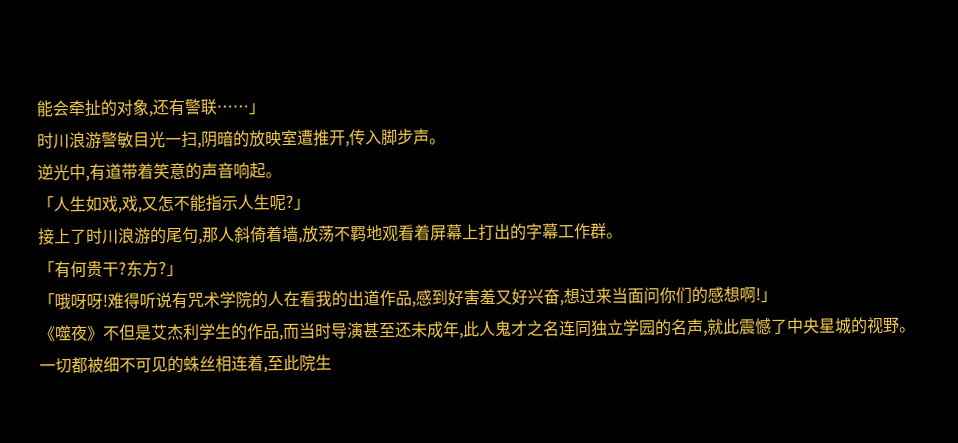能会牵扯的对象,还有警联……」
时川浪游警敏目光一扫,阴暗的放映室遭推开,传入脚步声。
逆光中,有道带着笑意的声音响起。
「人生如戏,戏,又怎不能指示人生呢?」
接上了时川浪游的尾句,那人斜倚着墙,放荡不羁地观看着屏幕上打出的字幕工作群。
「有何贵干?东方?」
「哦呀呀!难得听说有咒术学院的人在看我的出道作品,感到好害羞又好兴奋,想过来当面问你们的感想啊!」
《噬夜》不但是艾杰利学生的作品,而当时导演甚至还未成年,此人鬼才之名连同独立学园的名声,就此震憾了中央星城的视野。
一切都被细不可见的蛛丝相连着,至此院生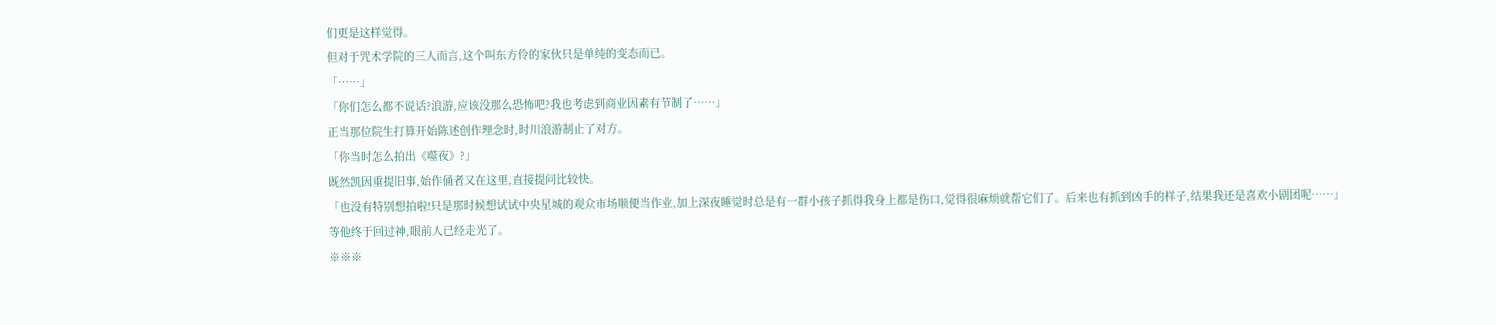们更是这样觉得。
但对于咒术学院的三人而言,这个叫东方伶的家伙只是单纯的变态而已。
「……」
「你们怎么都不说话?浪游,应该没那么恐怖吧?我也考虑到商业因素有节制了……」
正当那位院生打算开始陈述创作理念时,时川浪游制止了对方。
「你当时怎么拍出《噬夜》?」
既然凯因重提旧事,始作俑者又在这里,直接提问比较快。
「也没有特别想拍啦!只是那时候想试试中央星城的观众市场顺便当作业,加上深夜睡觉时总是有一群小孩子抓得我身上都是伤口,觉得很麻烦就帮它们了。后来也有抓到凶手的样子,结果我还是喜欢小剧团呢……」
等他终于回过神,眼前人已经走光了。
※※※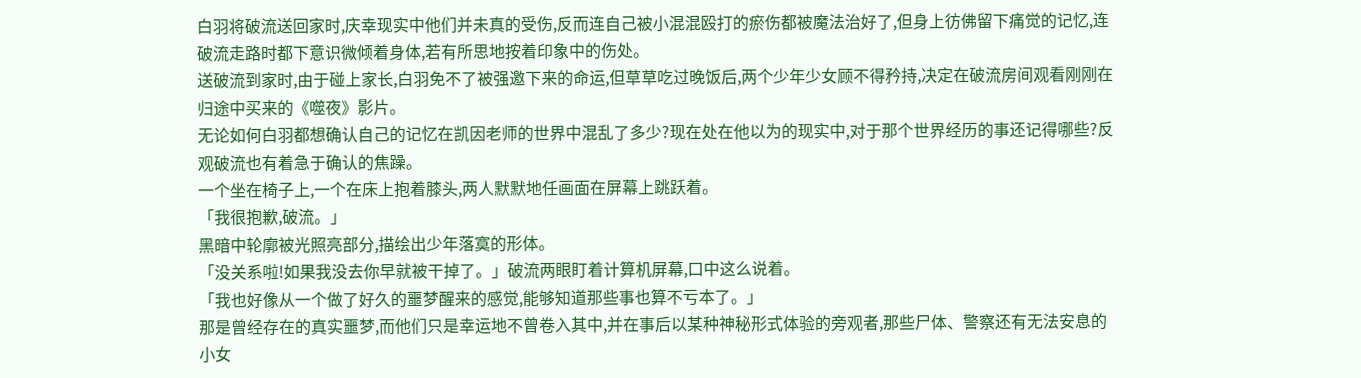白羽将破流送回家时,庆幸现实中他们并未真的受伤,反而连自己被小混混殴打的瘀伤都被魔法治好了,但身上彷佛留下痛觉的记忆,连破流走路时都下意识微倾着身体,若有所思地按着印象中的伤处。
送破流到家时,由于碰上家长,白羽免不了被强邀下来的命运,但草草吃过晚饭后,两个少年少女顾不得矜持,决定在破流房间观看刚刚在归途中买来的《噬夜》影片。
无论如何白羽都想确认自己的记忆在凯因老师的世界中混乱了多少?现在处在他以为的现实中,对于那个世界经历的事还记得哪些?反观破流也有着急于确认的焦躁。
一个坐在椅子上,一个在床上抱着膝头,两人默默地任画面在屏幕上跳跃着。
「我很抱歉,破流。」
黑暗中轮廓被光照亮部分,描绘出少年落寞的形体。
「没关系啦!如果我没去你早就被干掉了。」破流两眼盯着计算机屏幕,口中这么说着。
「我也好像从一个做了好久的噩梦醒来的感觉,能够知道那些事也算不亏本了。」
那是曾经存在的真实噩梦,而他们只是幸运地不曾卷入其中,并在事后以某种神秘形式体验的旁观者,那些尸体、警察还有无法安息的小女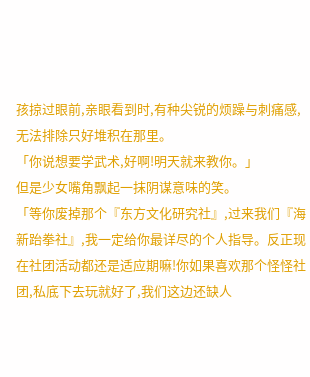孩掠过眼前,亲眼看到时,有种尖锐的烦躁与刺痛感,无法排除只好堆积在那里。
「你说想要学武术,好啊!明天就来教你。」
但是少女嘴角飘起一抹阴谋意味的笑。
「等你废掉那个『东方文化研究社』,过来我们『海新跆拳社』,我一定给你最详尽的个人指导。反正现在社团活动都还是适应期嘛!你如果喜欢那个怪怪社团,私底下去玩就好了,我们这边还缺人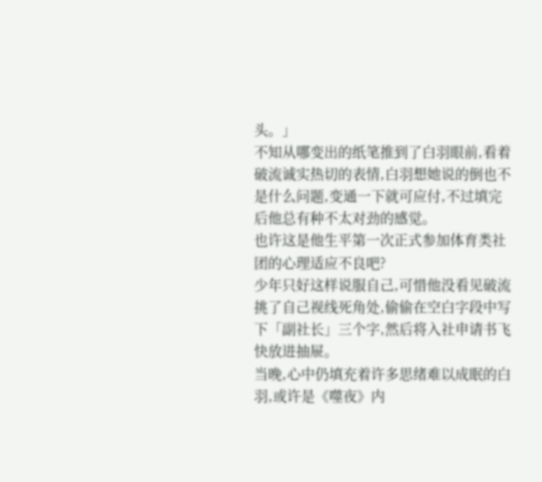头。」
不知从哪变出的纸笔推到了白羽眼前,看着破流诚实热切的表情,白羽想她说的倒也不是什么问题,变通一下就可应付,不过填完后他总有种不太对劲的感觉。
也许这是他生平第一次正式参加体育类社团的心理适应不良吧?
少年只好这样说服自己,可惜他没看见破流挑了自己视线死角处,偷偷在空白字段中写下「副社长」三个字,然后将入社申请书飞快放进抽屉。
当晚,心中仍填充着许多思绪难以成眠的白羽,或许是《噬夜》内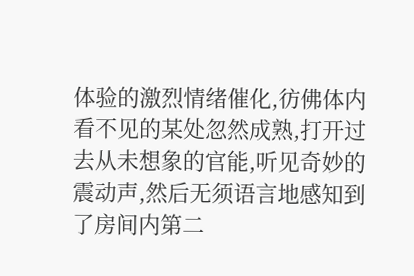体验的激烈情绪催化,彷佛体内看不见的某处忽然成熟,打开过去从未想象的官能,听见奇妙的震动声,然后无须语言地感知到了房间内第二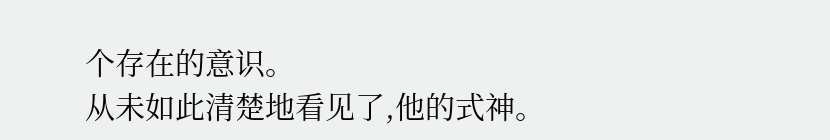个存在的意识。
从未如此清楚地看见了,他的式神。